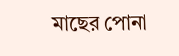মাছের পোনা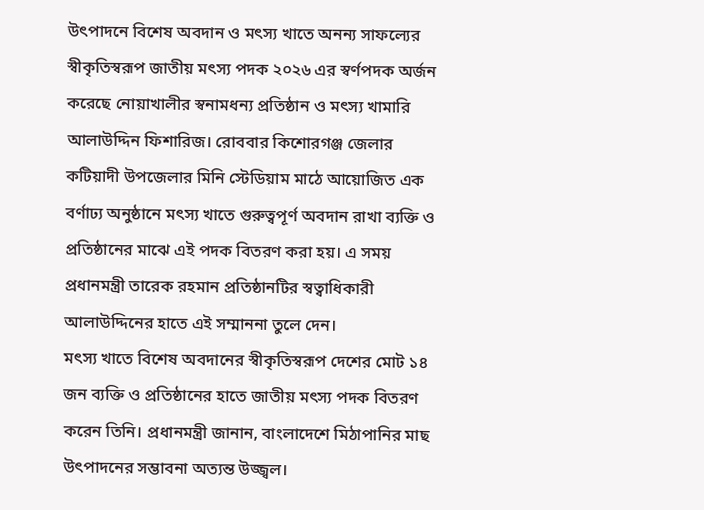উৎপাদনে বিশেষ অবদান ও মৎস্য খাতে অনন্য সাফল্যের স্বীকৃতিস্বরূপ জাতীয় মৎস্য পদক ২০২৬ এর স্বর্ণপদক অর্জন করেছে নোয়াখালীর স্বনামধন্য প্রতিষ্ঠান ও মৎস্য খামারি আলাউদ্দিন ফিশারিজ। রোববার কিশোরগঞ্জ জেলার কটিয়াদী উপজেলার মিনি স্টেডিয়াম মাঠে আয়োজিত এক বর্ণাঢ্য অনুষ্ঠানে মৎস্য খাতে গুরুত্বপূর্ণ অবদান রাখা ব্যক্তি ও প্রতিষ্ঠানের মাঝে এই পদক বিতরণ করা হয়। এ সময় প্রধানমন্ত্রী তারেক রহমান প্রতিষ্ঠানটির স্বত্বাধিকারী আলাউদ্দিনের হাতে এই সম্মাননা তুলে দেন।
মৎস্য খাতে বিশেষ অবদানের স্বীকৃতিস্বরূপ দেশের মোট ১৪ জন ব্যক্তি ও প্রতিষ্ঠানের হাতে জাতীয় মৎস্য পদক বিতরণ করেন তিনি। প্রধানমন্ত্রী জানান, বাংলাদেশে মিঠাপানির মাছ উৎপাদনের সম্ভাবনা অত্যন্ত উজ্জ্বল।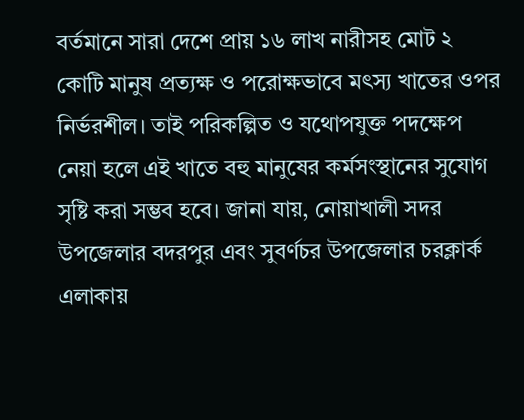বর্তমানে সারা দেশে প্রায় ১৬ লাখ নারীসহ মোট ২ কোটি মানুষ প্রত্যক্ষ ও পরোক্ষভাবে মৎস্য খাতের ওপর নির্ভরশীল। তাই পরিকল্পিত ও যথোপযুক্ত পদক্ষেপ নেয়া হলে এই খাতে বহু মানুষের কর্মসংস্থানের সুযোগ সৃষ্টি করা সম্ভব হবে। জানা যায়, নোয়াখালী সদর উপজেলার বদরপুর এবং সুবর্ণচর উপজেলার চরক্লার্ক এলাকায়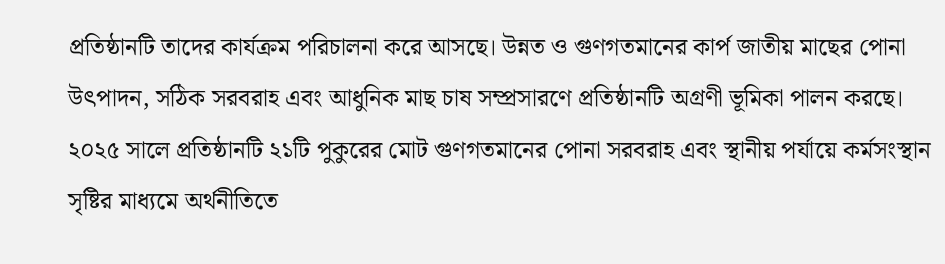প্রতিষ্ঠানটি তাদের কার্যক্রম পরিচালনা করে আসছে। উন্নত ও গুণগতমানের কার্প জাতীয় মাছের পোনা উৎপাদন, সঠিক সরবরাহ এবং আধুনিক মাছ চাষ সম্প্রসারণে প্রতিষ্ঠানটি অগ্রণী ভূমিকা পালন করছে।
২০২৫ সালে প্রতিষ্ঠানটি ২১টি পুকুরের মোট গুণগতমানের পোনা সরবরাহ এবং স্থানীয় পর্যায়ে কর্মসংস্থান সৃষ্টির মাধ্যমে অর্থনীতিতে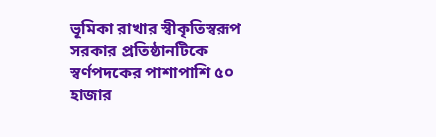ভূমিকা রাখার স্বীকৃতিস্বরূপ সরকার প্রতিষ্ঠানটিকে স্বর্ণপদকের পাশাপাশি ৫০ হাজার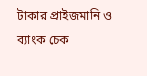টাকার প্রাইজমানি ও ব্যাংক চেক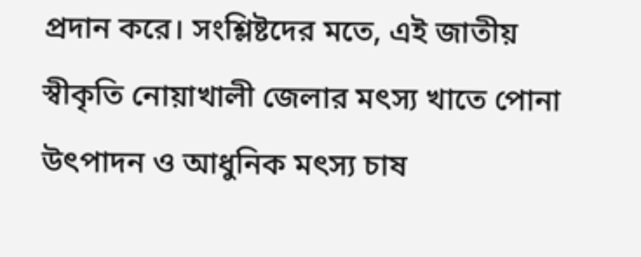প্রদান করে। সংশ্লিষ্টদের মতে, এই জাতীয় স্বীকৃতি নোয়াখালী জেলার মৎস্য খাতে পোনা উৎপাদন ও আধুনিক মৎস্য চাষ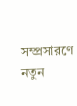সম্প্রসারণে নতুন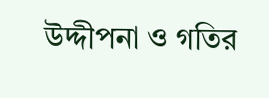উদ্দীপনা ও গতির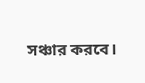সঞ্চার করবে।